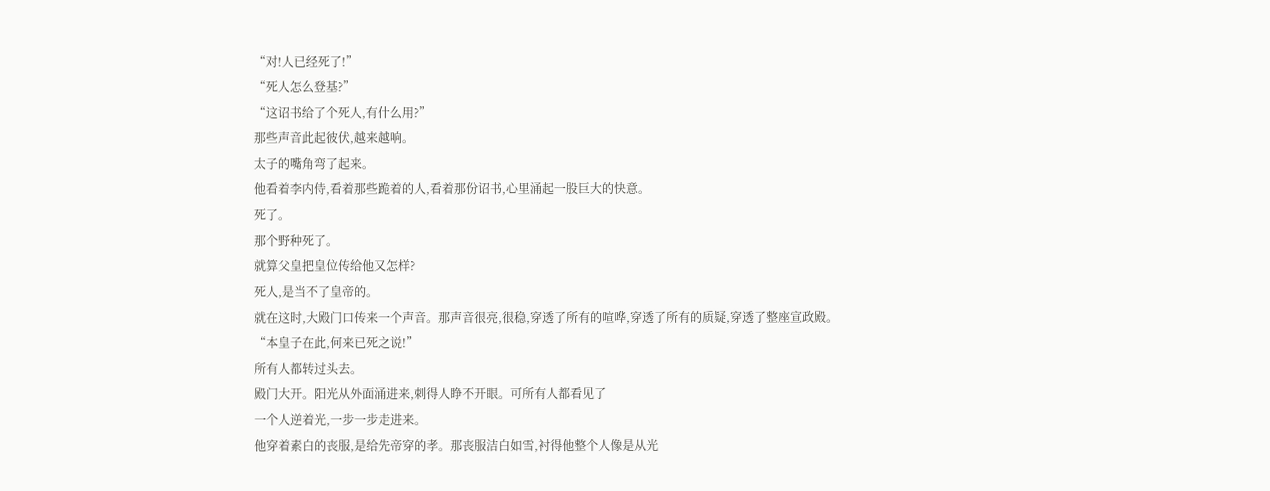“对!人已经死了!”
“死人怎么登基?”
“这诏书给了个死人,有什么用?”
那些声音此起彼伏,越来越响。
太子的嘴角弯了起来。
他看着李内侍,看着那些跪着的人,看着那份诏书,心里涌起一股巨大的快意。
死了。
那个野种死了。
就算父皇把皇位传给他又怎样?
死人,是当不了皇帝的。
就在这时,大殿门口传来一个声音。那声音很亮,很稳,穿透了所有的喧哗,穿透了所有的质疑,穿透了整座宣政殿。
“本皇子在此,何来已死之说!”
所有人都转过头去。
殿门大开。阳光从外面涌进来,刺得人睁不开眼。可所有人都看见了
一个人逆着光,一步一步走进来。
他穿着素白的丧服,是给先帝穿的孝。那丧服洁白如雪,衬得他整个人像是从光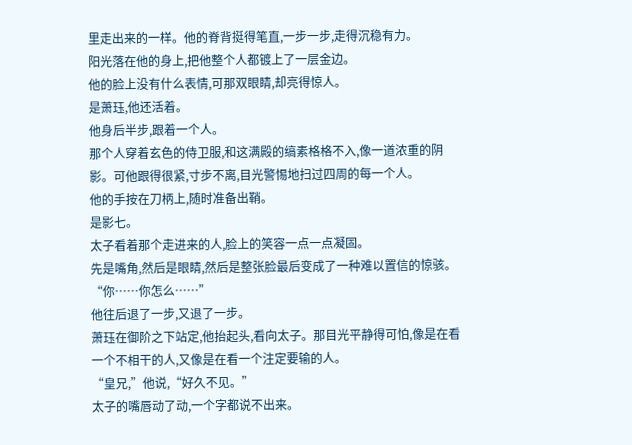里走出来的一样。他的脊背挺得笔直,一步一步,走得沉稳有力。
阳光落在他的身上,把他整个人都镀上了一层金边。
他的脸上没有什么表情,可那双眼睛,却亮得惊人。
是萧珏,他还活着。
他身后半步,跟着一个人。
那个人穿着玄色的侍卫服,和这满殿的缟素格格不入,像一道浓重的阴影。可他跟得很紧,寸步不离,目光警惕地扫过四周的每一个人。
他的手按在刀柄上,随时准备出鞘。
是影七。
太子看着那个走进来的人,脸上的笑容一点一点凝固。
先是嘴角,然后是眼睛,然后是整张脸最后变成了一种难以置信的惊骇。
“你……你怎么……”
他往后退了一步,又退了一步。
萧珏在御阶之下站定,他抬起头,看向太子。那目光平静得可怕,像是在看一个不相干的人,又像是在看一个注定要输的人。
“皇兄,”他说,“好久不见。”
太子的嘴唇动了动,一个字都说不出来。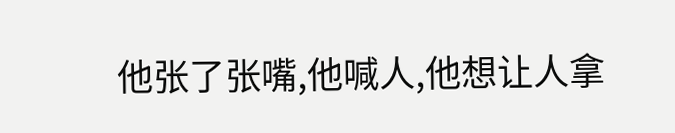他张了张嘴,他喊人,他想让人拿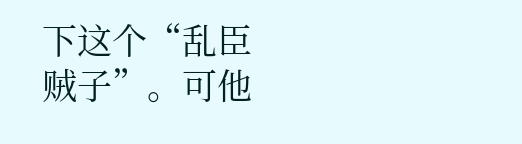下这个“乱臣贼子”。可他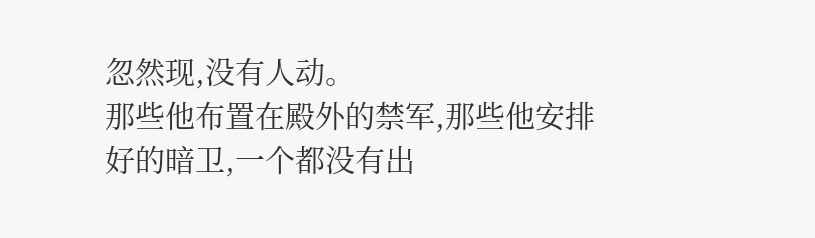忽然现,没有人动。
那些他布置在殿外的禁军,那些他安排好的暗卫,一个都没有出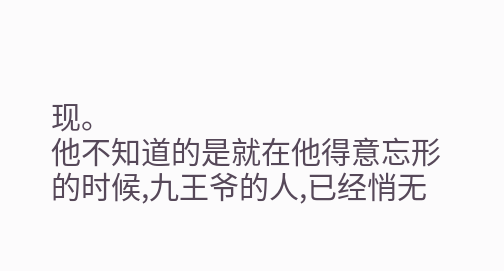现。
他不知道的是就在他得意忘形的时候,九王爷的人,已经悄无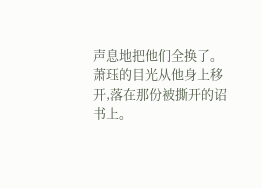声息地把他们全换了。
萧珏的目光从他身上移开,落在那份被撕开的诏书上。